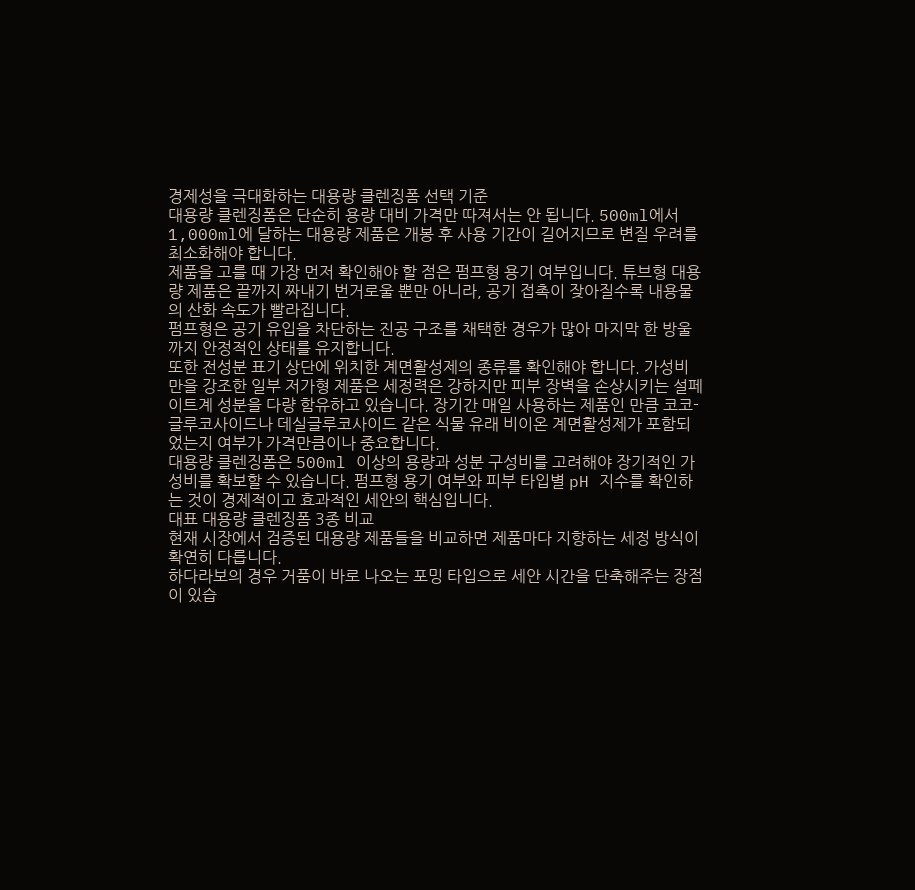경제성을 극대화하는 대용량 클렌징폼 선택 기준
대용량 클렌징폼은 단순히 용량 대비 가격만 따져서는 안 됩니다. 500ml에서 1,000ml에 달하는 대용량 제품은 개봉 후 사용 기간이 길어지므로 변질 우려를 최소화해야 합니다.
제품을 고를 때 가장 먼저 확인해야 할 점은 펌프형 용기 여부입니다. 튜브형 대용량 제품은 끝까지 짜내기 번거로울 뿐만 아니라, 공기 접촉이 잦아질수록 내용물의 산화 속도가 빨라집니다.
펌프형은 공기 유입을 차단하는 진공 구조를 채택한 경우가 많아 마지막 한 방울까지 안정적인 상태를 유지합니다.
또한 전성분 표기 상단에 위치한 계면활성제의 종류를 확인해야 합니다. 가성비만을 강조한 일부 저가형 제품은 세정력은 강하지만 피부 장벽을 손상시키는 설페이트계 성분을 다량 함유하고 있습니다. 장기간 매일 사용하는 제품인 만큼 코코-글루코사이드나 데실글루코사이드 같은 식물 유래 비이온 계면활성제가 포함되었는지 여부가 가격만큼이나 중요합니다.
대용량 클렌징폼은 500ml 이상의 용량과 성분 구성비를 고려해야 장기적인 가성비를 확보할 수 있습니다. 펌프형 용기 여부와 피부 타입별 pH 지수를 확인하는 것이 경제적이고 효과적인 세안의 핵심입니다.
대표 대용량 클렌징폼 3종 비교
현재 시장에서 검증된 대용량 제품들을 비교하면 제품마다 지향하는 세정 방식이 확연히 다릅니다.
하다라보의 경우 거품이 바로 나오는 포밍 타입으로 세안 시간을 단축해주는 장점이 있습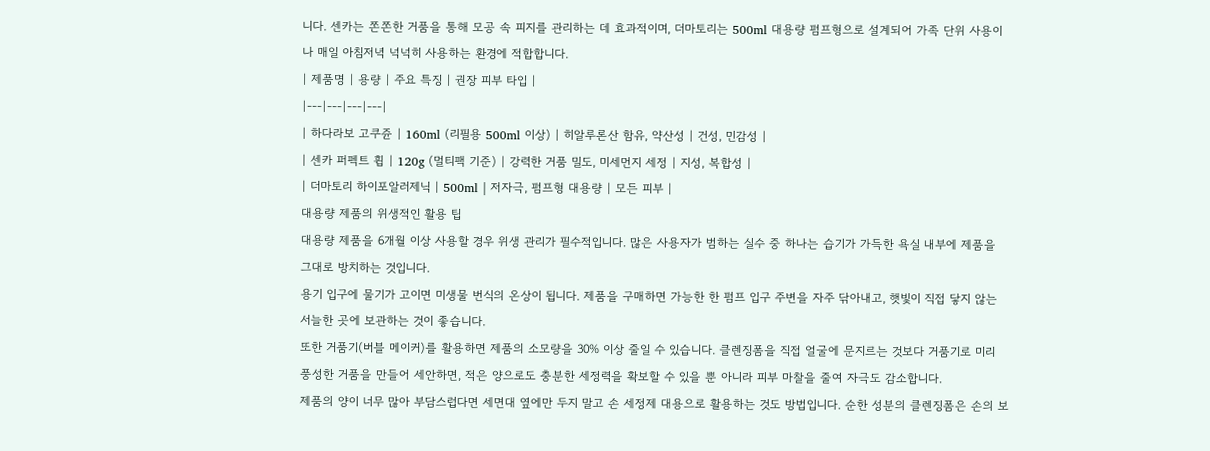니다. 센카는 쫀쫀한 거품을 통해 모공 속 피지를 관리하는 데 효과적이며, 더마토리는 500ml 대용량 펌프형으로 설계되어 가족 단위 사용이나 매일 아침저녁 넉넉히 사용하는 환경에 적합합니다.
| 제품명 | 용량 | 주요 특징 | 권장 피부 타입 |
|---|---|---|---|
| 하다라보 고쿠쥰 | 160ml (리필용 500ml 이상) | 히알루론산 함유, 약산성 | 건성, 민감성 |
| 센카 퍼펙트 휩 | 120g (멀티팩 기준) | 강력한 거품 밀도, 미세먼지 세정 | 지성, 복합성 |
| 더마토리 하이포알러제닉 | 500ml | 저자극, 펌프형 대용량 | 모든 피부 |
대용량 제품의 위생적인 활용 팁
대용량 제품을 6개월 이상 사용할 경우 위생 관리가 필수적입니다. 많은 사용자가 범하는 실수 중 하나는 습기가 가득한 욕실 내부에 제품을 그대로 방치하는 것입니다.
용기 입구에 물기가 고이면 미생물 번식의 온상이 됩니다. 제품을 구매하면 가능한 한 펌프 입구 주변을 자주 닦아내고, 햇빛이 직접 닿지 않는 서늘한 곳에 보관하는 것이 좋습니다.
또한 거품기(버블 메이커)를 활용하면 제품의 소모량을 30% 이상 줄일 수 있습니다. 클렌징폼을 직접 얼굴에 문지르는 것보다 거품기로 미리 풍성한 거품을 만들어 세안하면, 적은 양으로도 충분한 세정력을 확보할 수 있을 뿐 아니라 피부 마찰을 줄여 자극도 감소합니다.
제품의 양이 너무 많아 부담스럽다면 세면대 옆에만 두지 말고 손 세정제 대용으로 활용하는 것도 방법입니다. 순한 성분의 클렌징폼은 손의 보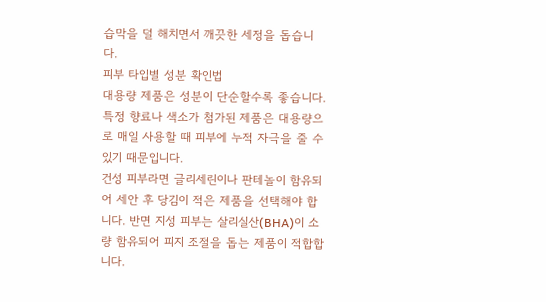습막을 덜 해치면서 깨끗한 세정을 돕습니다.
피부 타입별 성분 확인법
대용량 제품은 성분이 단순할수록 좋습니다. 특정 향료나 색소가 첨가된 제품은 대용량으로 매일 사용할 때 피부에 누적 자극을 줄 수 있기 때문입니다.
건성 피부라면 글리세린이나 판테놀이 함유되어 세안 후 당김이 적은 제품을 선택해야 합니다. 반면 지성 피부는 살리실산(BHA)이 소량 함유되어 피지 조절을 돕는 제품이 적합합니다.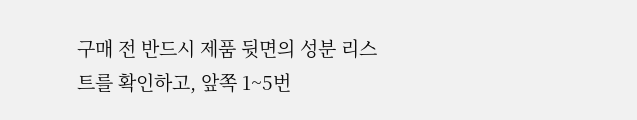구매 전 반드시 제품 뒷면의 성분 리스트를 확인하고, 앞쪽 1~5번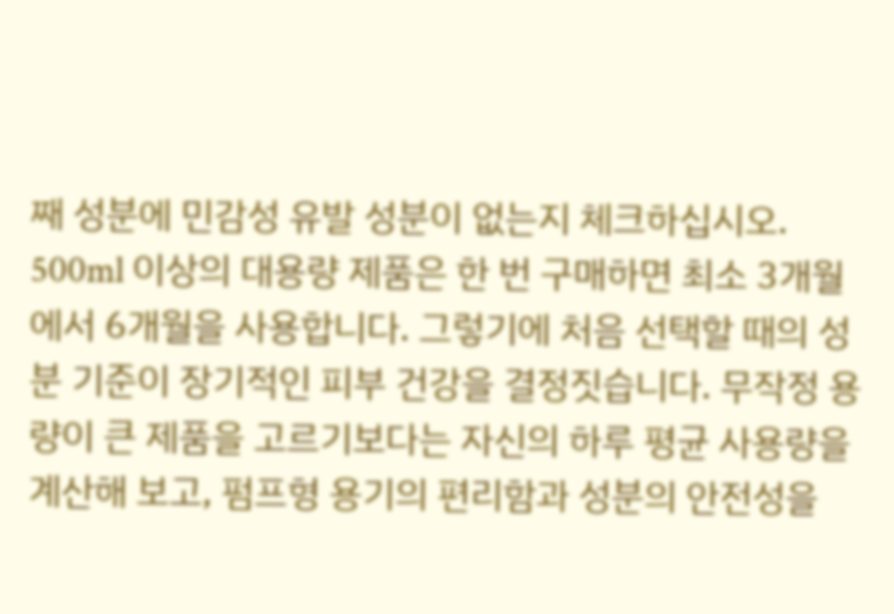째 성분에 민감성 유발 성분이 없는지 체크하십시오. 500ml 이상의 대용량 제품은 한 번 구매하면 최소 3개월에서 6개월을 사용합니다. 그렇기에 처음 선택할 때의 성분 기준이 장기적인 피부 건강을 결정짓습니다. 무작정 용량이 큰 제품을 고르기보다는 자신의 하루 평균 사용량을 계산해 보고, 펌프형 용기의 편리함과 성분의 안전성을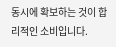동시에 확보하는 것이 합리적인 소비입니다.